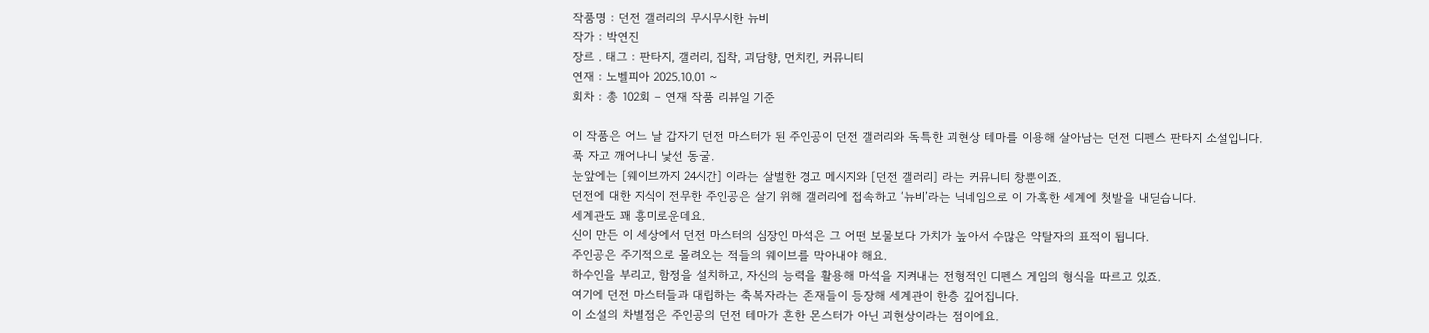작품명 : 던전 갤러리의 무시무시한 뉴비
작가 : 박연진
장르 . 태그 : 판타지, 갤러리, 집착, 괴담향, 먼치킨, 커뮤니티
연재 : 노벨피아 2025.10.01 ~
회차 : 총 102회 – 연재 작품 리뷰일 기준

이 작품은 어느 날 갑자기 던전 마스터가 된 주인공이 던전 갤러리와 독특한 괴현상 테마를 이용해 살아남는 던전 디펜스 판타지 소설입니다.
푹 자고 깨어나니 낯선 동굴.
눈앞에는 [웨이브까지 24시간] 이라는 살벌한 경고 메시지와 [던전 갤러리] 라는 커뮤니티 창뿐이죠.
던전에 대한 지식이 전무한 주인공은 살기 위해 갤러리에 접속하고 ‘뉴비’라는 닉네임으로 이 가혹한 세계에 첫발을 내딛습니다.
세계관도 꽤 흥미로운데요.
신이 만든 이 세상에서 던전 마스터의 심장인 마석은 그 어떤 보물보다 가치가 높아서 수많은 약탈자의 표적이 됩니다.
주인공은 주기적으로 몰려오는 적들의 웨이브를 막아내야 해요.
하수인을 부리고, 함정을 설치하고, 자신의 능력을 활용해 마석을 지켜내는 전형적인 디펜스 게임의 형식을 따르고 있죠.
여기에 던전 마스터들과 대립하는 축복자라는 존재들이 등장해 세계관이 한층 깊어집니다.
이 소설의 차별점은 주인공의 던전 테마가 흔한 몬스터가 아닌 괴현상이라는 점이에요.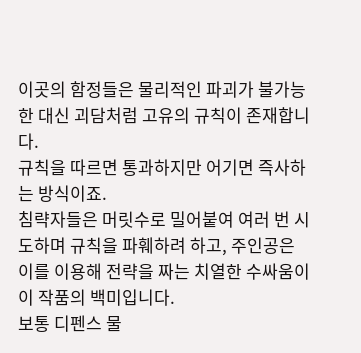이곳의 함정들은 물리적인 파괴가 불가능한 대신 괴담처럼 고유의 규칙이 존재합니다.
규칙을 따르면 통과하지만 어기면 즉사하는 방식이죠.
침략자들은 머릿수로 밀어붙여 여러 번 시도하며 규칙을 파훼하려 하고, 주인공은 이를 이용해 전략을 짜는 치열한 수싸움이 이 작품의 백미입니다.
보통 디펜스 물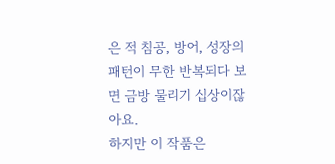은 적 침공, 방어, 성장의 패턴이 무한 반복되다 보면 금방 물리기 십상이잖아요.
하지만 이 작품은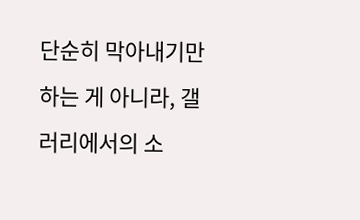단순히 막아내기만 하는 게 아니라, 갤러리에서의 소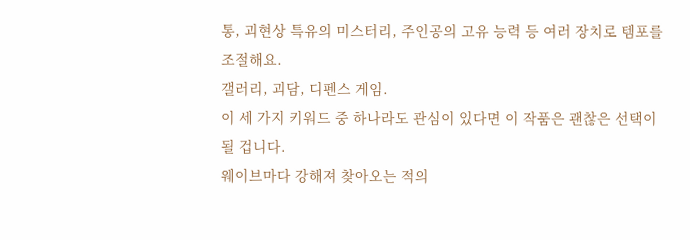통, 괴현상 특유의 미스터리, 주인공의 고유 능력 등 여러 장치로 템포를 조절해요.
갤러리, 괴담, 디펜스 게임.
이 세 가지 키워드 중 하나라도 관심이 있다면 이 작품은 괜찮은 선택이 될 겁니다.
웨이브마다 강해져 찾아오는 적의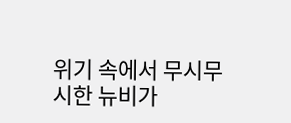위기 속에서 무시무시한 뉴비가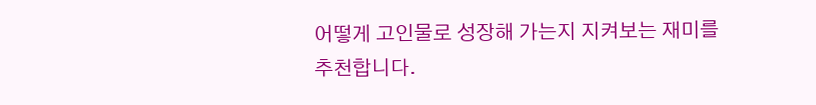어떻게 고인물로 성장해 가는지 지켜보는 재미를 추천합니다.